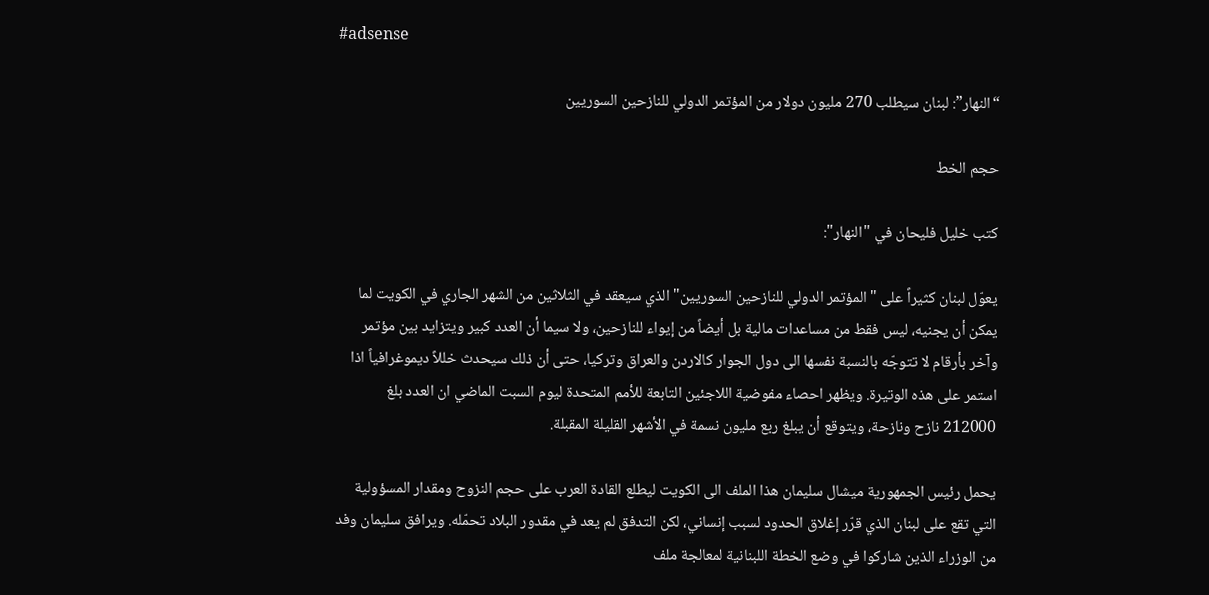#adsense

“النهار”: لبنان سيطلب 270 مليون دولار من المؤتمر الدولي للنازحين السوريين

حجم الخط

كتب خليل فليحان في "النهار":

يعوّل لبنان كثيراً على "المؤتمر الدولي للنازحين السوريين" الذي سيعقد في الثلاثين من الشهر الجاري في الكويت لما يمكن أن يجنيه، ليس فقط من مساعدات مالية بل أيضاً من إيواء للنازحين، ولا سيما أن العدد كبير ويتزايد بين مؤتمر وآخر بأرقام لا تتوجّه بالنسبة نفسها الى دول الجوار كالاردن والعراق وتركيا، حتى أن ذلك سيحدث خللاً ديموغرافياً اذا استمر على هذه الوتيرة. ويظهر احصاء مفوضية اللاجئين التابعة للأمم المتحدة ليوم السبت الماضي ان العدد بلغ 212000 نازح ونازحة، ويتوقع أن يبلغ ربع مليون نسمة في الأشهر القليلة المقبلة.

يحمل رئيس الجمهورية ميشال سليمان هذا الملف الى الكويت ليطلع القادة العرب على حجم النزوح ومقدار المسؤولية التي تقع على لبنان الذي قرّر إغلاق الحدود لسبب إنساني، لكن التدفق لم يعد في مقدور البلاد تحمّله. ويرافق سليمان وفد من الوزراء الذين شاركوا في وضع الخطة اللبنانية لمعالجة ملف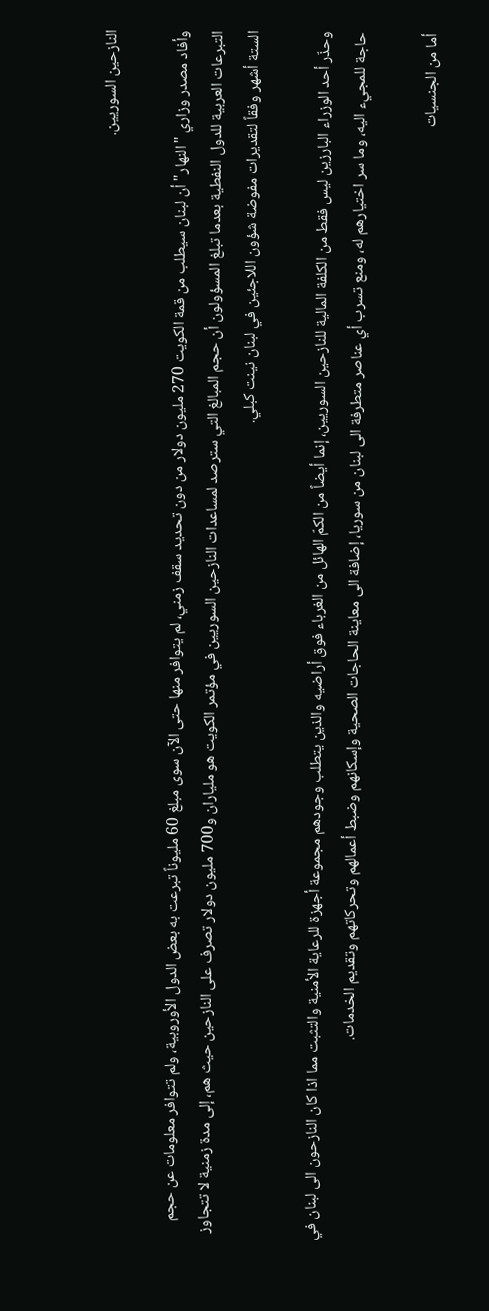النازحين السوريين.

وأفاد مصدر وزاري "النهار" أن لبنان سيطلب من قمة الكويت 270 مليون دولار من دون تحديد سقف زمني، لم يتوافر منها حتى الآن سوى مبلغ 60 مليوناً تبرعت به بعض الدول الأوروبية، ولم تتوافر معلومات عن حجم التبرعات العربية للدول النفطية بعدما تبلغ المسؤولون أن حجم المبالغ التي سترصد لمساعدات النازحين السوريين في مؤتمر الكويت هو ملياران و700 مليون دولار تصرف على النازحين حيث هم، إلى مدة زمنية لا تتجاوز الستة أشهر وفقاً لتقديرات مفوضة شؤون اللاجئين في لبنان نينت كبلي.

وحذّر أحد الوزراء البارزين ليس فقط من الكلفة المالية للنازحين السوريين، إنما أيضاً من الكمّ الهائل من الغرباء فوق أراضيه والذين يتطلب وجودهم مجموعة أجهزة للرعاية الأمنية والتثبت مما اذا كان النازحون الى لبنان في حاجة للمجيء اليه، وما سر اختيارهم له، ومنع تسرب أي عناصر متطرفة الى لبنان من سوريا، إضافة الى معاينة الحاجات الصحية وإسكانهم وضبط أعمالهم وتحركاتهم وتقديم الخدمات.

أما من الجنسيات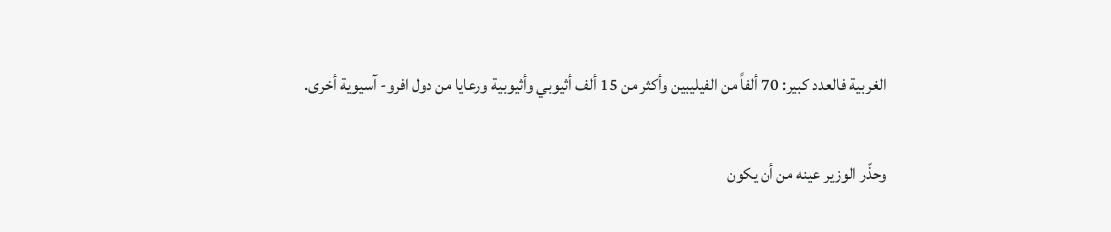الغربية فالعدد كبير: 70 ألفاً من الفيليبين وأكثر من 15 ألف أثيوبي وأثيوبية ورعايا من دول افرو- آسيوية أخرى.

وحذّر الوزير عينه من أن يكون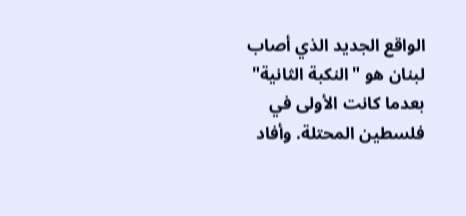الواقع الجديد الذي أصاب لبنان هو "النكبة الثانية" بعدما كانت الأولى في فلسطين المحتلة. وأفاد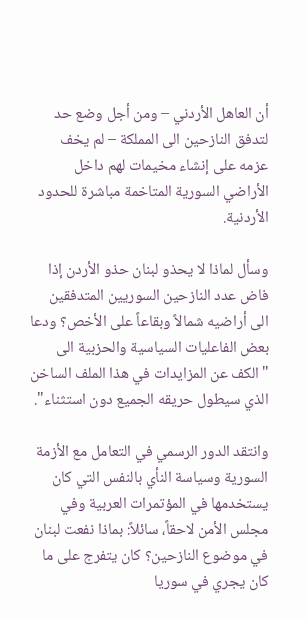أن العاهل الأردني – ومن أجل وضع حد لتدفق النازحين الى المملكة – لم يخف عزمه على إنشاء مخيمات لهم داخل الأراضي السورية المتاخمة مباشرة للحدود الأردنية.

وسأل لماذا لا يحذو لبنان حذو الأردن إذا فاض عدد النازحين السوريين المتدفقين الى أراضيه شمالاً وبقاعاً على الأخص؟ ودعا بعض الفاعليات السياسية والحزبية الى "الكف عن المزايدات في هذا الملف الساخن الذي سيطول حريقه الجميع دون استثناء".

وانتقد الدور الرسمي في التعامل مع الأزمة السورية وسياسة النأي بالنفس التي كان يستخدمها في المؤتمرات العربية وفي مجلس الأمن لاحقاً، سائلاً: بماذا نفعت لبنان في موضوع النازحين؟ كان يتفرج على ما كان يجري في سوريا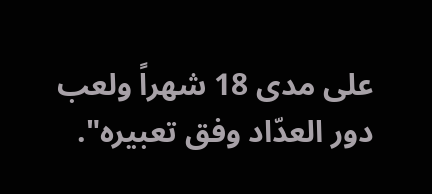على مدى 18 شهراً ولعب دور العدّاد وفق تعبيره".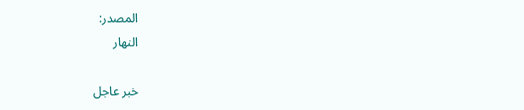المصدر:
النهار

خبر عاجل